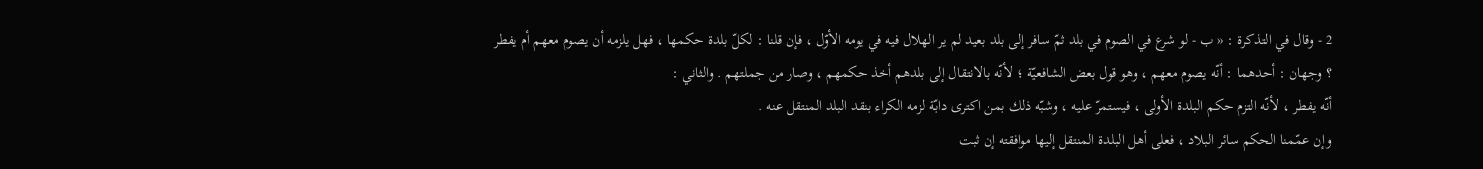2 - وقال في التذكرة : « ب - لو شرع في الصوم في بلد ثمّ سافر إلى بلد بعيد لم ير الهلال فيه في يومه الأوّل ، فإن قلنا : لكلّ بلدة حكمها ، فهل يلزمه أن يصوم معهم أم يفطر ؟ وجهان : أحدهما : أنّه يصوم معهم ، وهو قول بعض الشافعيّة ؛ لأنّه بالانتقال إلى بلدهم أخذ حكمهم ، وصار من جملتهم . والثاني :
أنّه يفطر ، لأنّه التزم حكم البلدة الأولى ، فيستمرّ عليه ، وشبّه ذلك بمن اكترى دابّة لزمه الكراء بنقد البلد المنتقل عنه .
وإن عمّمنا الحكم سائر البلاد ، فعلى أهل البلدة المنتقل إليها موافقته إن ثبت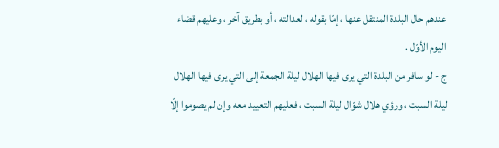عندهم حال البلدة المنتقل عنها ، إمّا بقوله ، لعدالته ، أو بطريق آخر ، وعليهم قضاء اليوم الأوّل .
ج - لو سافر من البلدة التي يرى فيها الهلال ليلة الجمعة إلى التي يرى فيها الهلال ليلة السبت ، ورؤي هلال شوّال ليلة السبت ، فعليهم التعييد معه وإن لم يصوموا إلّا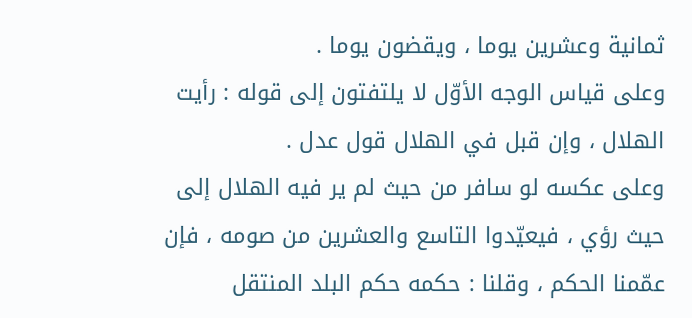ثمانية وعشرين يوما ، ويقضون يوما .
وعلى قياس الوجه الأوّل لا يلتفتون إلى قوله : رأيت الهلال ، وإن قبل في الهلال قول عدل .
وعلى عكسه لو سافر من حيث لم ير فيه الهلال إلى حيث رؤي ، فيعيّدوا التاسع والعشرين من صومه ، فإن عمّمنا الحكم ، وقلنا : حكمه حكم البلد المنتقل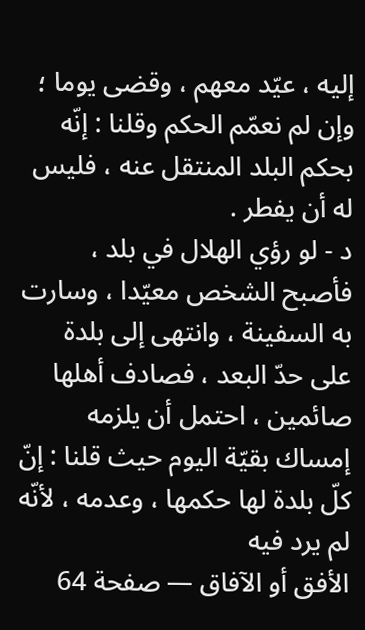إليه ، عيّد معهم ، وقضى يوما ؛ وإن لم نعمّم الحكم وقلنا : إنّه بحكم البلد المنتقل عنه ، فليس له أن يفطر .
د - لو رؤي الهلال في بلد ، فأصبح الشخص معيّدا ، وسارت به السفينة ، وانتهى إلى بلدة على حدّ البعد ، فصادف أهلها صائمين ، احتمل أن يلزمه إمساك بقيّة اليوم حيث قلنا : إنّ كلّ بلدة لها حكمها ، وعدمه ، لأنّه لم يرد فيه
الأفق أو الآفاق — صفحة 64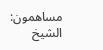مساهمون: الشيخ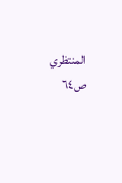المنتظري
ص٦٤